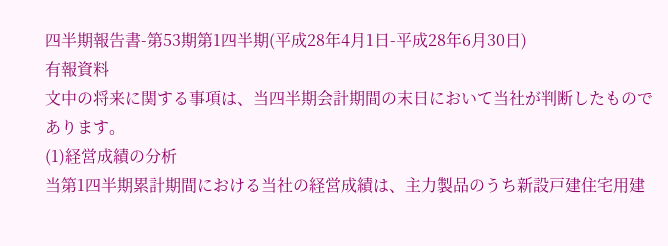四半期報告書-第53期第1四半期(平成28年4月1日-平成28年6月30日)
有報資料
文中の将来に関する事項は、当四半期会計期間の末日において当社が判断したものであります。
(1)経営成績の分析
当第1四半期累計期間における当社の経営成績は、主力製品のうち新設戸建住宅用建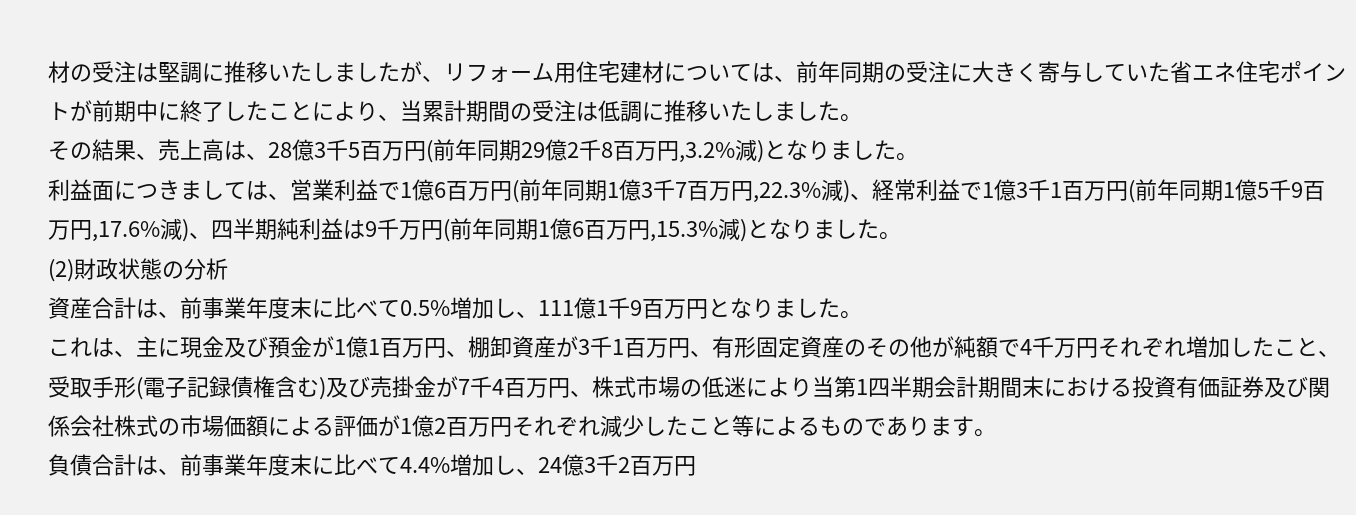材の受注は堅調に推移いたしましたが、リフォーム用住宅建材については、前年同期の受注に大きく寄与していた省エネ住宅ポイントが前期中に終了したことにより、当累計期間の受注は低調に推移いたしました。
その結果、売上高は、28億3千5百万円(前年同期29億2千8百万円,3.2%減)となりました。
利益面につきましては、営業利益で1億6百万円(前年同期1億3千7百万円,22.3%減)、経常利益で1億3千1百万円(前年同期1億5千9百万円,17.6%減)、四半期純利益は9千万円(前年同期1億6百万円,15.3%減)となりました。
(2)財政状態の分析
資産合計は、前事業年度末に比べて0.5%増加し、111億1千9百万円となりました。
これは、主に現金及び預金が1億1百万円、棚卸資産が3千1百万円、有形固定資産のその他が純額で4千万円それぞれ増加したこと、受取手形(電子記録債権含む)及び売掛金が7千4百万円、株式市場の低迷により当第1四半期会計期間末における投資有価証券及び関係会社株式の市場価額による評価が1億2百万円それぞれ減少したこと等によるものであります。
負債合計は、前事業年度末に比べて4.4%増加し、24億3千2百万円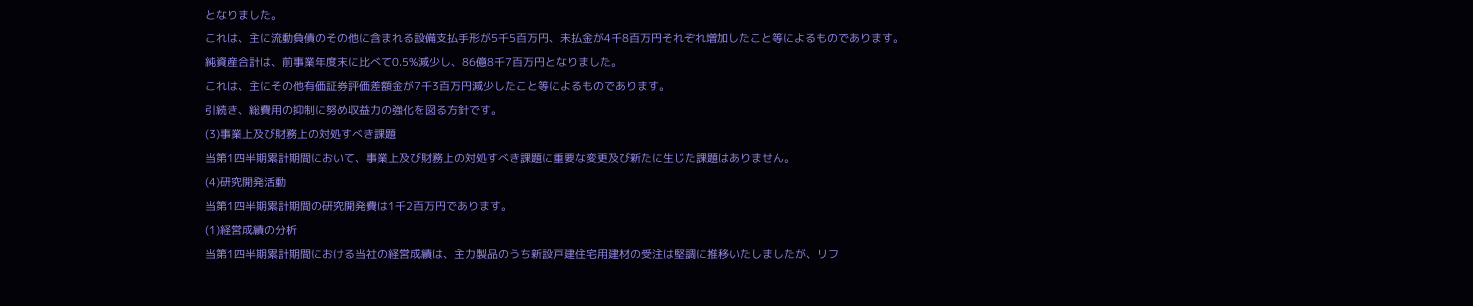となりました。
これは、主に流動負債のその他に含まれる設備支払手形が5千5百万円、未払金が4千8百万円それぞれ増加したこと等によるものであります。
純資産合計は、前事業年度末に比べて0.5%減少し、86億8千7百万円となりました。
これは、主にその他有価証券評価差額金が7千3百万円減少したこと等によるものであります。
引続き、総費用の抑制に努め収益力の強化を図る方針です。
(3)事業上及び財務上の対処すべき課題
当第1四半期累計期間において、事業上及び財務上の対処すべき課題に重要な変更及び新たに生じた課題はありません。
(4)研究開発活動
当第1四半期累計期間の研究開発費は1千2百万円であります。
(1)経営成績の分析
当第1四半期累計期間における当社の経営成績は、主力製品のうち新設戸建住宅用建材の受注は堅調に推移いたしましたが、リフ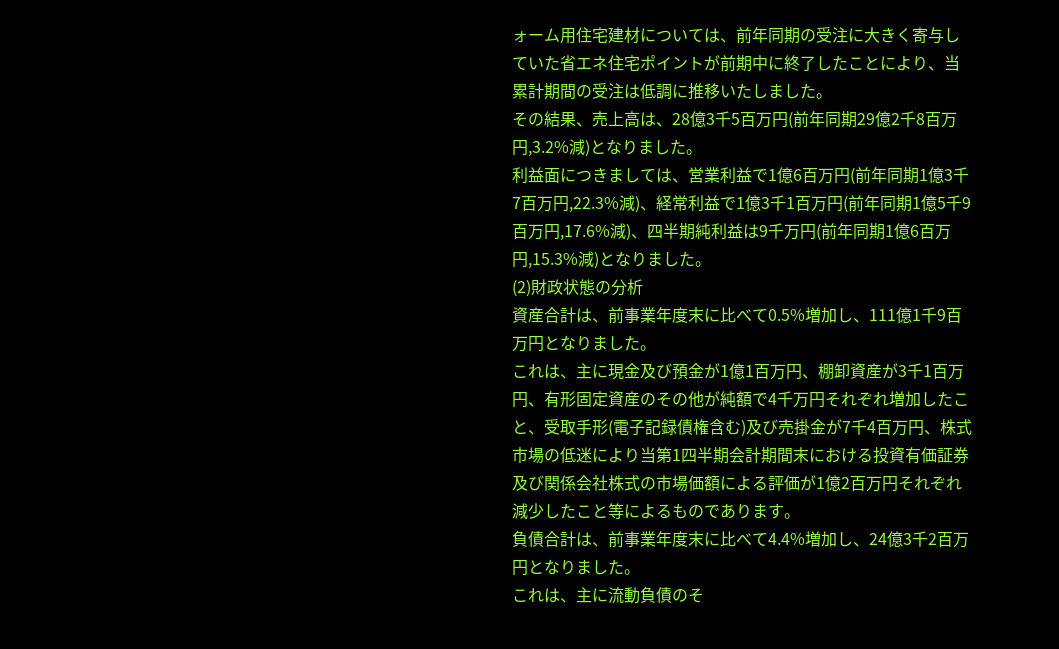ォーム用住宅建材については、前年同期の受注に大きく寄与していた省エネ住宅ポイントが前期中に終了したことにより、当累計期間の受注は低調に推移いたしました。
その結果、売上高は、28億3千5百万円(前年同期29億2千8百万円,3.2%減)となりました。
利益面につきましては、営業利益で1億6百万円(前年同期1億3千7百万円,22.3%減)、経常利益で1億3千1百万円(前年同期1億5千9百万円,17.6%減)、四半期純利益は9千万円(前年同期1億6百万円,15.3%減)となりました。
(2)財政状態の分析
資産合計は、前事業年度末に比べて0.5%増加し、111億1千9百万円となりました。
これは、主に現金及び預金が1億1百万円、棚卸資産が3千1百万円、有形固定資産のその他が純額で4千万円それぞれ増加したこと、受取手形(電子記録債権含む)及び売掛金が7千4百万円、株式市場の低迷により当第1四半期会計期間末における投資有価証券及び関係会社株式の市場価額による評価が1億2百万円それぞれ減少したこと等によるものであります。
負債合計は、前事業年度末に比べて4.4%増加し、24億3千2百万円となりました。
これは、主に流動負債のそ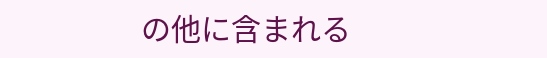の他に含まれる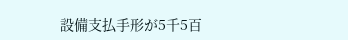設備支払手形が5千5百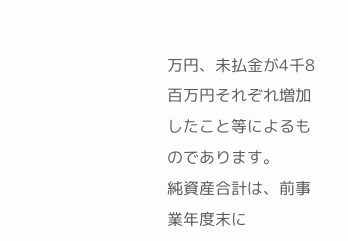万円、未払金が4千8百万円それぞれ増加したこと等によるものであります。
純資産合計は、前事業年度末に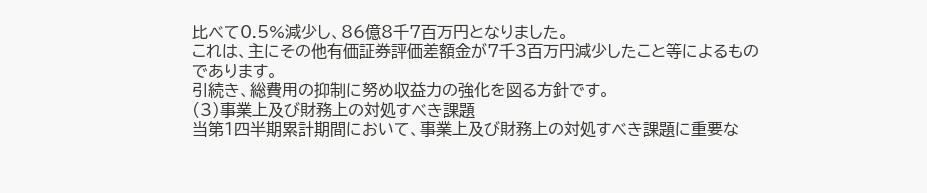比べて0.5%減少し、86億8千7百万円となりました。
これは、主にその他有価証券評価差額金が7千3百万円減少したこと等によるものであります。
引続き、総費用の抑制に努め収益力の強化を図る方針です。
(3)事業上及び財務上の対処すべき課題
当第1四半期累計期間において、事業上及び財務上の対処すべき課題に重要な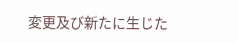変更及び新たに生じた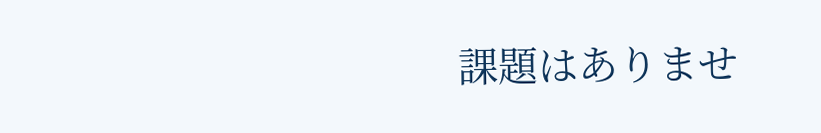課題はありませ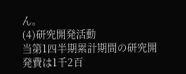ん。
(4)研究開発活動
当第1四半期累計期間の研究開発費は1千2百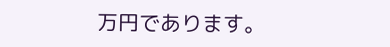万円であります。